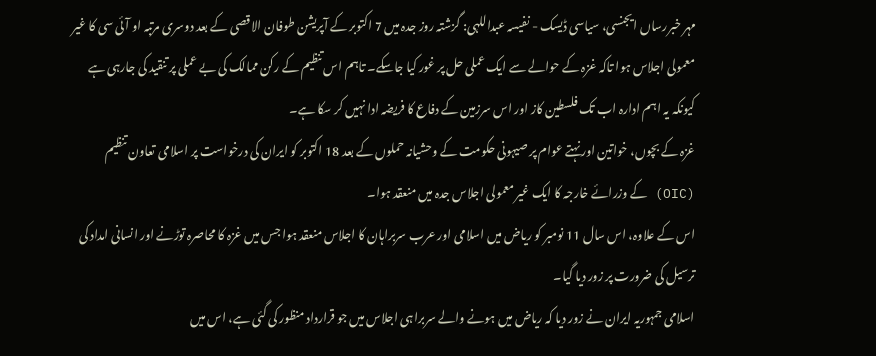مہر خبررساں ایجنسی، سیاسی ڈیسک - نفیسہ عبداللہی: گزشتہ روز جدہ میں 7 اکتوبر کے آپریشن طوفان الاقصی کے بعد دوسری مرتبہ او آئی سی کا غیر معمولی اجلاس ہوا تاکہ غزہ کے حوالے سے ایک عملی حل پر غور کیا جاسکے۔ تاہم اس تنظیم کے رکن ممالک کی بے عملی پر تنقید کی جارہی ہے کیونکہ یہ اہم ادارہ اب تک فلسطین کاز اور اس سرزمین کے دفاع کا فریضہ ادا نہیں کر سکا ہے۔
غزہ کے بچوں، خواتین اور نہتے عوام پر صیہونی حکومت کے وحشیانہ حملوں کے بعد 18 اکتوبر کو ایران کی درخواست پر اسلامی تعاون تنظیم (OIC) کے وزرائے خارجہ کا ایک غیر معمولی اجلاس جدہ میں منعقد ہوا۔
اس کے علاوہ، اس سال 11 نومبر کو ریاض میں اسلامی اور عرب سربراہان کا اجلاس منعقد ہوا جس میں غزہ کا محاصرہ توڑنے اور انسانی امداد کی ترسیل کی ضرورت پر زور دیا گیا۔
اسلامی جمہوریہ ایران نے زور دیا کہ ریاض میں ہونے والے سربراہی اجلاس میں جو قرارداد منظور کی گئی ہے، اس میں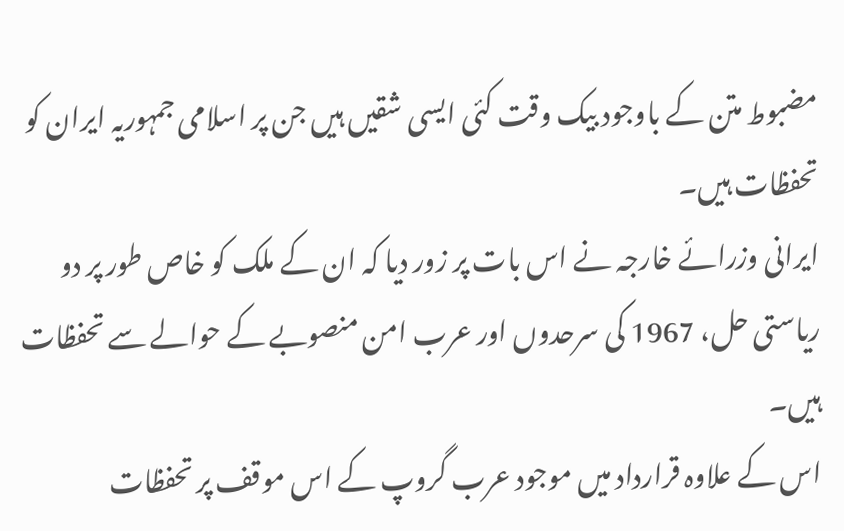مضبوط متن کے باوجود بیک وقت کئی ایسی شقیں ہیں جن پر اسلامی جمہوریہ ایران کو تحفظات ہیں۔
ایرانی وزرائے خارجہ نے اس بات پر زور دیا کہ ان کے ملک کو خاص طور پر دو ریاستی حل، 1967 کی سرحدوں اور عرب امن منصوبے کے حوالے سے تحفظات ہیں۔
اس کے علاوہ قرارداد میں موجود عرب گروپ کے اس موقف پر تحفظات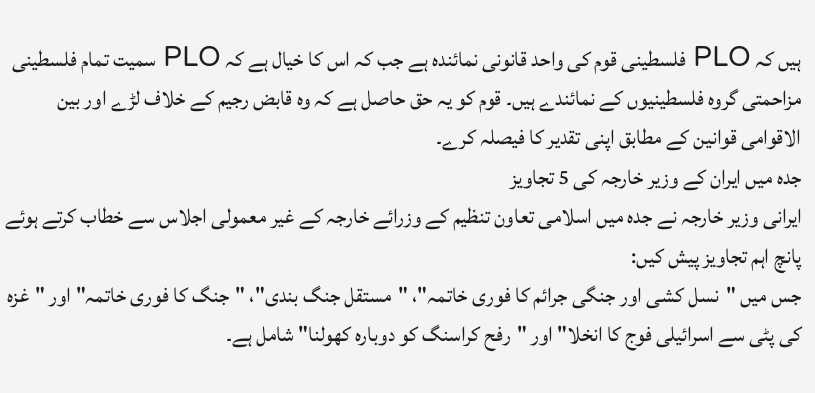ہیں کہ PLO فلسطینی قوم کی واحد قانونی نمائندہ ہے جب کہ اس کا خیال ہے کہ PLO سمیت تمام فلسطینی مزاحمتی گروہ فلسطینیوں کے نمائندے ہیں۔ قوم کو یہ حق حاصل ہے کہ وہ قابض رجیم کے خلاف لڑے اور بین الاقوامی قوانین کے مطابق اپنی تقدیر کا فیصلہ کرے۔
جدہ میں ایران کے وزیر خارجہ کی 5 تجاویز
ایرانی وزیر خارجہ نے جدہ میں اسلامی تعاون تنظیم کے وزرائے خارجہ کے غیر معمولی اجلاس سے خطاب کرتے ہوئے پانچ اہم تجاویز پیش کیں:
جس میں "نسل کشی اور جنگی جرائم کا فوری خاتمہ"، "مستقل جنگ بندی"، "جنگ کا فوری خاتمہ" اور "غزہ کی پٹی سے اسرائیلی فوج کا انخلا" اور "رفح کراسنگ کو دوبارہ کھولنا" شامل ہے۔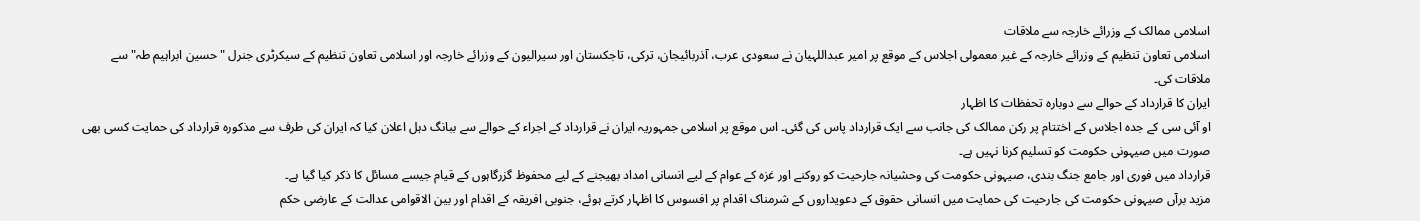اسلامی ممالک کے وزرائے خارجہ سے ملاقات
اسلامی تعاون تنظیم کے وزرائے خارجہ کے غیر معمولی اجلاس کے موقع پر امیر عبداللہیان نے سعودی عرب، آذربائیجان، ترکی، تاجکستان اور سیرالیون کے وزرائے خارجہ اور اسلامی تعاون تنظیم کے سیکرٹری جنرل "حسین ابراہیم طہ" سے ملاقات کی۔
ایران کا قرارداد کے حوالے سے دوبارہ تحفظات کا اظہار
او آئی سی کے جدہ اجلاس کے اختتام پر رکن ممالک کی جانب سے ایک قرارداد پاس کی گئی۔ اس موقع پر اسلامی جمہوریہ ایران نے قرارداد کے اجراء کے حوالے سے ببانگ دہل اعلان کیا کہ ایران کی طرف سے مذکورہ قرارداد کی حمایت کسی بھی صورت میں صیہونی حکومت کو تسلیم کرنا نہیں ہے۔
قرارداد میں فوری اور جامع جنگ بندی، صیہونی حکومت کی وحشیانہ جارحیت کو روکنے اور غزہ کے عوام کے لیے انسانی امداد بھیجنے کے لیے محفوظ گزرگاہوں کے قیام جیسے مسائل کا ذکر کیا گیا ہے۔
مزید برآں صیہونی حکومت کی جارحیت کی حمایت میں انسانی حقوق کے دعویداروں کے شرمناک اقدام پر افسوس کا اظہار کرتے ہوئے، جنوبی افریقہ کے اقدام اور بین الاقوامی عدالت کے عارضی حکم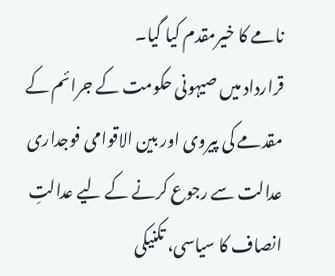نامے کا خیرمقدم کیا گیا۔
قرارداد میں صیہونی حکومت کے جرائم کے مقدمے کی پیروی اور بین الاقوامی فوجداری عدالت سے رجوع کرنے کے لیے عدالتِ انصاف کا سیاسی، تکنیکی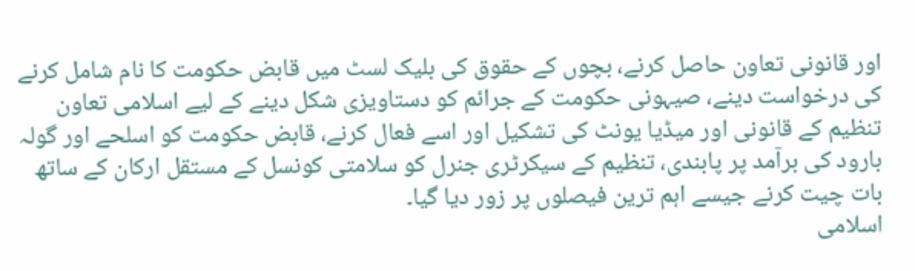اور قانونی تعاون حاصل کرنے، بچوں کے حقوق کی بلیک لسٹ میں قابض حکومت کا نام شامل کرنے کی درخواست دینے، صیہونی حکومت کے جرائم کو دستاویزی شکل دینے کے لیے اسلامی تعاون تنظیم کے قانونی اور میڈیا یونٹ کی تشکیل اور اسے فعال کرنے، قابض حکومت کو اسلحے اور گولہ بارود کی برآمد پر پابندی، تنظیم کے سیکرٹری جنرل کو سلامتی کونسل کے مستقل ارکان کے ساتھ بات چیت کرنے جیسے اہم ترین فیصلوں پر زور دیا گیا۔
اسلامی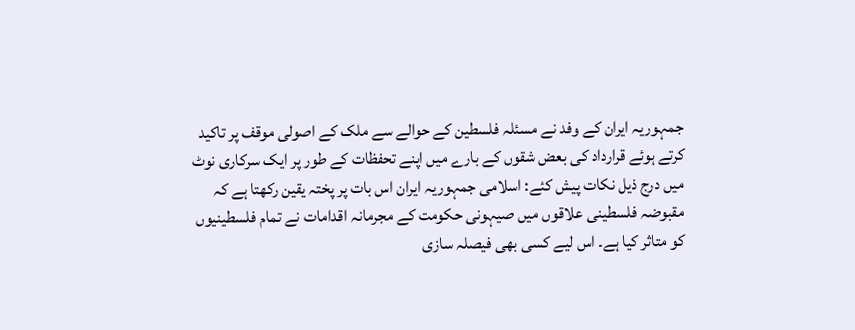جمہوریہ ایران کے وفد نے مسئلہ فلسطین کے حوالے سے ملک کے اصولی موقف پر تاکید کرتے ہوئے قرارداد کی بعض شقوں کے بارے میں اپنے تحفظات کے طور پر ایک سرکاری نوٹ میں درج ذیل نکات پیش کئے: اسلامی جمہوریہ ایران اس بات پر پختہ یقین رکھتا ہے کہ مقبوضہ فلسطینی علاقوں میں صیہونی حکومت کے مجرمانہ اقدامات نے تمام فلسطینیوں کو متاثر کیا ہے۔ اس لیے کسی بھی فیصلہ سازی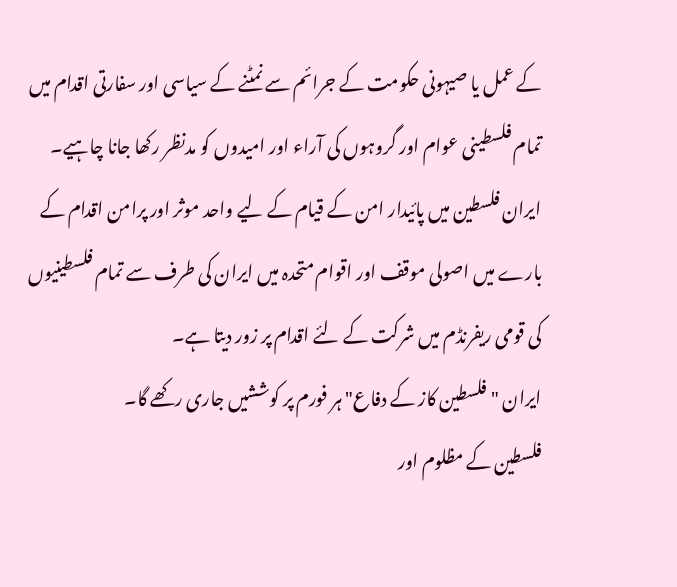کے عمل یا صیہونی حکومت کے جرائم سے نمٹنے کے سیاسی اور سفارتی اقدام میں تمام فلسطینی عوام اور گروہوں کی آراء اور امیدوں کو مدنظر رکھا جانا چاہیے۔
ایران فلسطین میں پائیدار امن کے قیام کے لیے واحد موثر اور پرامن اقدام کے بارے میں اصولی موقف اور اقوام متحدہ میں ایران کی طرف سے تمام فلسطینیوں کی قومی ریفرنڈم میں شرکت کے لئے اقدام پر زور دیتا ہے۔
ایران "فلسطین کاز کے دفاع" ہر فورم پر کوششیں جاری رکھے گا۔
فلسطین کے مظلوم اور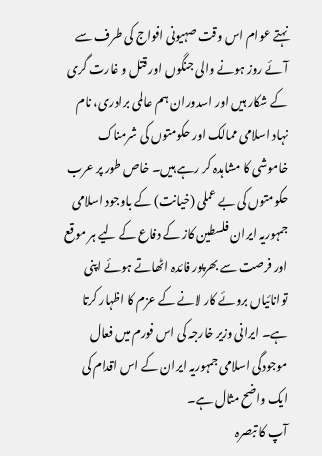نہتے عوام اس وقت صہیونی افواج کی طرف سے آئے روز ہونے والی جنگوں اور قتل و غارت گری کے شکار ہیں اور اسدوران ہم عالمی برادری، نام نہاد اسلامی ممالک اور حکومتوں کی شرمناک خاموشی کا مشاہدہ کر رہے ہیں۔ خاص طور پر عرب حکومتوں کی بے عملی (خیانت) کے باوجود اسلامی جمہوریہ ایران فلسطین کاز کے دفاع کے لیے ہر موقع اور فرصت سے بھرپور فائدہ اٹھاتے ہوئے اپنی توانائیاں بروئے کار لانے کے عزم کا اظہار کرتا ہے۔ ایرانی وزیر خارجہ کی اس فورم میں فعال موجودگی اسلامی جمہوریہ ایران کے اس اقدام کی ایک واضح مثال ہے۔
آپ کا تبصرہ